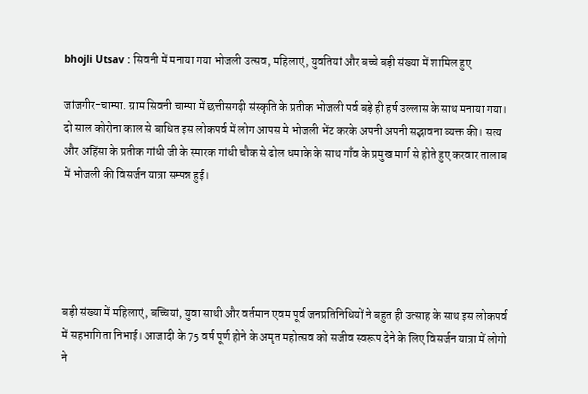bhojli Utsav : सिवनी में मनाया गया भोजली उत्सव, महिलाएं, युवतियां और बच्चे बड़ी संख्या में शामिल हुए

जांजगीर-चाम्पा. ग्राम सिवनी चाम्पा में छत्तीसगढ़ी संस्कृति के प्रतीक भोजली पर्व बड़े ही हर्ष उल्लास के साथ मनाया गया। दो साल कोरोना काल से बाधित इस लोकपर्व में लोग आपस मे भोजली भेंट करके अपनी अपनी सद्भावना व्यक्त की। सत्य और अहिंसा के प्रतीक गांधी जी के स्मारक गांधी चौक से ढोल धमाके के साथ गाँव के प्रमुख मार्ग से होते हुए करवार तालाब में भोजली की विसर्जन यात्रा सम्पन्न हुई।





बड़ी संख्या में महिलाएं, बच्चियां, युवा साथी और वर्तमान एवम पूर्व जनप्रतिनिधियों ने बहुत ही उत्साह के साथ इस लोकपर्व में सहभागिता निभाई। आजादी के 75 वर्ष पूर्ण होने के अमृत महोत्सव को सजीव स्वरूप देने के लिए विसर्जन यात्रा में लोगो ने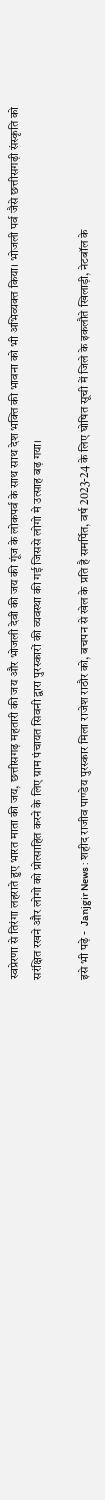स्वप्रेरणा से तिरंगा लहराते हुए भारत माता की जय, छत्तीसगढ़ महतारी की जय और भोजली देवी की जय की गूंज के लोकपर्व के साथ साथ देश भक्ति की भावना को भी अभिव्यक्त किया। भोजली पर्व जैसे छत्तीसगढ़ी संस्कृति को सरंक्षित रखने और लोगो को प्रोत्साहित करने के लिए ग्राम पंचायत सिवनी द्वारा पुरस्कारों की व्यवस्था की गई जिससे लोगो मे उत्साह बढ़ गया।

इसे भी पढ़े -  Janjgir News : शहीद राजीव पाण्डेय पुरस्कार मिला राजेश राठौर को, बचपन से खेल के प्रति है समर्पित, वर्ष 2023-24 के लिए घोषित सूची में जिले के इकलौते खिलाड़ी, नेटबॉल के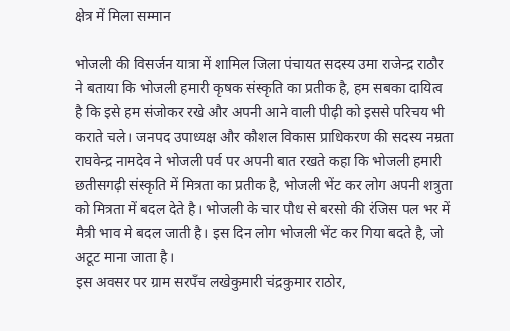क्षेत्र में मिला सम्मान

भोजली की विसर्जन यात्रा में शामिल जिला पंचायत सदस्य उमा राजेन्द्र राठौर ने बताया कि भोजली हमारी कृषक संस्कृति का प्रतीक है, हम सबका दायित्व है कि इसे हम संजोकर रखे और अपनी आने वाली पीढ़ी को इससे परिचय भी कराते चले। जनपद उपाध्यक्ष और कौशल विकास प्राधिकरण की सदस्य नम्रता राघवेन्द्र नामदेव ने भोजली पर्व पर अपनी बात रखते कहा कि भोजली हमारी छतीसगढ़ी संस्कृति में मित्रता का प्रतीक है, भोजली भेंट कर लोग अपनी शत्रुता को मित्रता में बदल देते है। भोजली के चार पौध से बरसो की रंजिस पल भर में मैत्री भाव मे बदल जाती है। इस दिन लोग भोजली भेंट कर गिया बदते है, जो अटूट माना जाता है।
इस अवसर पर ग्राम सरपँच लखेकुमारी चंद्रकुमार राठोर,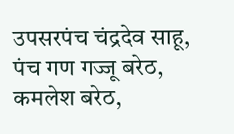उपसरपंच चंद्रदेव साहू, पंच गण गज्जू बरेठ, कमलेश बरेठ,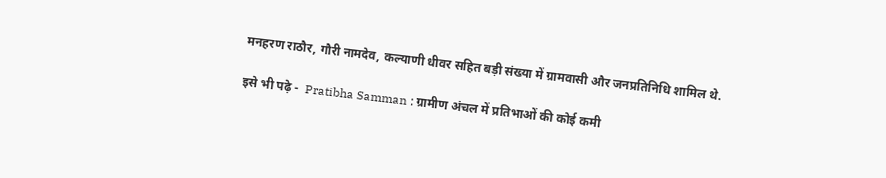मनहरण राठौर, गौरी नामदेव, कल्याणी धीवर सहित बड़ी संख्या में ग्रामवासी और जनप्रतिनिधि शामिल थे.

इसे भी पढ़े -  Pratibha Samman : ग्रामीण अंचल में प्रतिभाओं की कोई कमी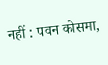नहीं : पवन कोसमा,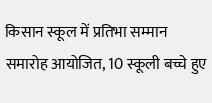किसान स्कूल में प्रतिभा सम्मान समारोह आयोजित, 10 स्कूली बच्चे हुए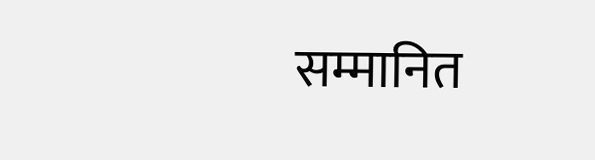सम्मानित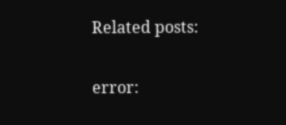Related posts:

error: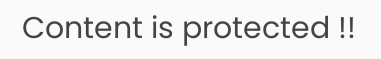Content is protected !!